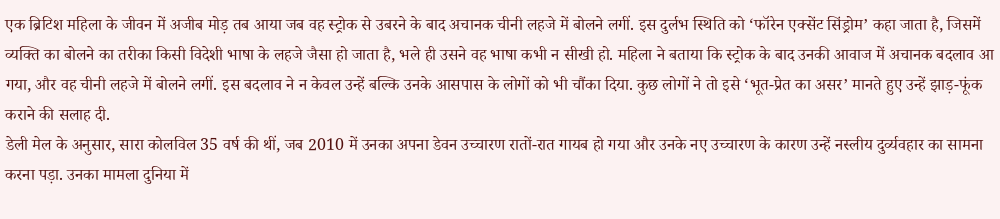एक ब्रिटिश महिला के जीवन में अजीब मोड़ तब आया जब वह स्ट्रोक से उबरने के बाद अचानक चीनी लहजे में बोलने लगीं. इस दुर्लभ स्थिति को ‘फॉरेन एक्सेंट सिंड्रोम’ कहा जाता है, जिसमें व्यक्ति का बोलने का तरीका किसी विदेशी भाषा के लहजे जैसा हो जाता है, भले ही उसने वह भाषा कभी न सीखी हो. महिला ने बताया कि स्ट्रोक के बाद उनकी आवाज में अचानक बदलाव आ गया, और वह चीनी लहजे में बोलने लगीं. इस बदलाव ने न केवल उन्हें बल्कि उनके आसपास के लोगों को भी चौंका दिया. कुछ लोगों ने तो इसे ‘भूत-प्रेत का असर’ मानते हुए उन्हें झाड़-फूंक कराने की सलाह दी.
डेली मेल के अनुसार, सारा कोलविल 35 वर्ष की थीं, जब 2010 में उनका अपना डेवन उच्चारण रातों-रात गायब हो गया और उनके नए उच्चारण के कारण उन्हें नस्लीय दुर्व्यवहार का सामना करना पड़ा. उनका मामला दुनिया में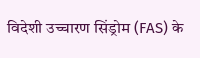विदेशी उच्चारण सिंड्रोम (FAS) के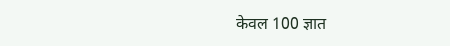केवल 100 ज्ञात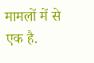मामलों में से एक है.